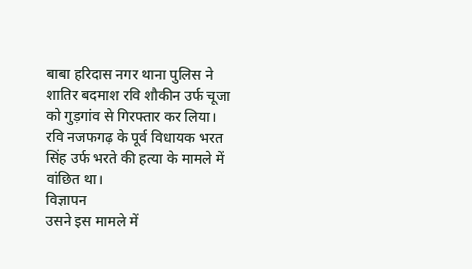बाबा हरिदास नगर थाना पुलिस ने शातिर बदमाश रवि शौकीन उर्फ चूजा को गुड़गांव से गिरफ्तार कर लिया। रवि नजफगढ़ के पूर्व विधायक भरत सिंह उर्फ भरते की हत्या के मामले में वांछित था।
विज्ञापन
उसने इस मामले में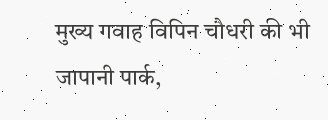मुख्य गवाह विपिन चौधरी की भी जापानी पार्क,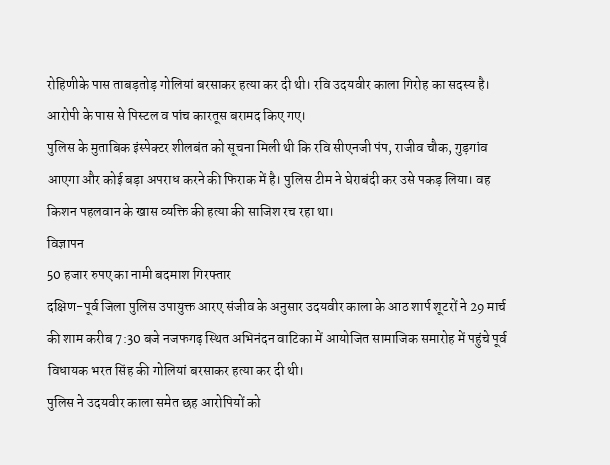रोहिणीके पास ताबड़तोड़ गोलियां बरसाकर हत्या कर दी थी। रवि उदयवीर काला गिरोह का सदस्य है। आरोपी के पास से पिस्टल व पांच कारतूस बरामद किए गए।
पुलिस के मुताबिक इंस्पेक्टर शीलबंत को सूचना मिली थी कि रवि सीएनजी पंप, राजीव चौक, गुड़गांव आएगा और कोई बड़ा अपराध करने की फिराक में है। पुलिस टीम ने घेराबंदी कर उसे पकड़ लिया। वह किशन पहलवान के खास व्यक्ति की हत्या की साजिश रच रहा था।
विज्ञापन
50 हजार रुपए का नामी बदमाश गिरफ्तार
दक्षिण-पूर्व जिला पुलिस उपायुक्त आरए संजीव के अनुसार उदयवीर काला के आठ शार्प शूटरों ने 29 मार्च की शाम करीब 7:30 बजे नजफगढ़ स्थित अभिनंदन वाटिका में आयोजित सामाजिक समारोह में पहुंचे पूर्व विधायक भरत सिंह की गोलियां बरसाकर हत्या कर दी थी।
पुलिस ने उदयवीर काला समेत छह आरोपियों को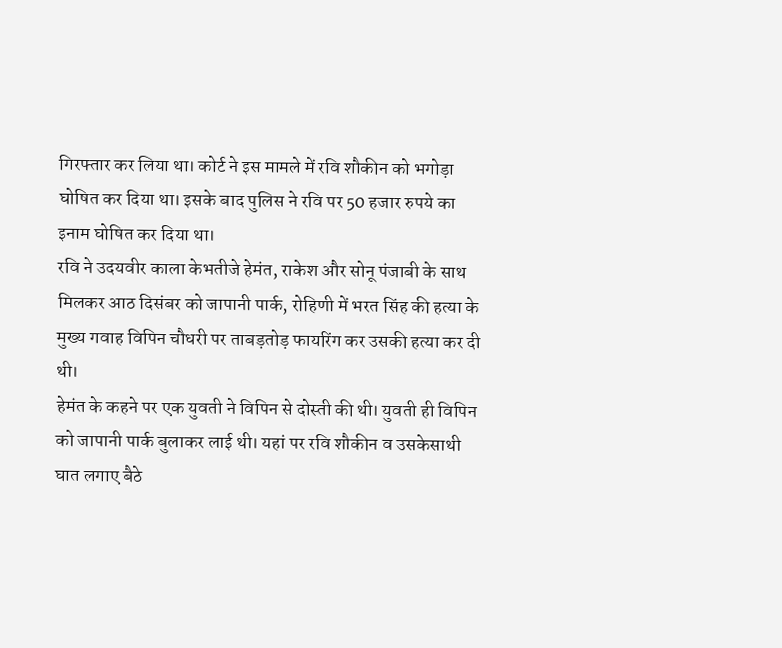गिरफ्तार कर लिया था। कोर्ट ने इस मामले में रवि शौकीन को भगोड़ा घोषित कर दिया था। इसके बाद पुलिस ने रवि पर 50 हजार रुपये का इनाम घोषित कर दिया था।
रवि ने उदयवीर काला केभतीजे हेमंत, राकेश और सोनू पंजाबी के साथ मिलकर आठ दिसंबर को जापानी पार्क, रोहिणी में भरत सिंह की हत्या के मुख्य गवाह विपिन चौधरी पर ताबड़तोड़ फायरिंग कर उसकी हत्या कर दी थी।
हेमंत के कहने पर एक युवती ने विपिन से दोस्ती की थी। युवती ही विपिन को जापानी पार्क बुलाकर लाई थी। यहां पर रवि शौकीन व उसकेसाथी घात लगाए बैठे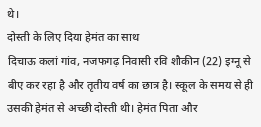थे।
दोस्ती के लिए दिया हेमंत का साथ
दिचाऊ कलां गांव, नजफगढ़ निवासी रवि शौकीन (22) इग्नू से बीए कर रहा है और तृतीय वर्ष का छात्र है। स्कूल के समय से ही उसकी हेमंत से अच्छी दोस्ती थी। हेमंत पिता और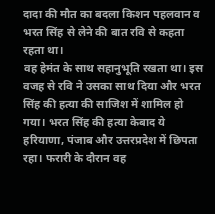दादा की मौत का बदला किशन पहलवान व भरत सिंह से लेने की बात रवि से कहता रहता था।
वह हेमंत के साथ सहानुभूति रखता था। इस वजह से रवि ने उसका साथ दिया और भरत सिंह की हत्या की साजिश में शामिल हो गया। भरत सिंह की हत्या केबाद ये हरियाणा, पंजाब और उत्तरप्रदेश में छिपता रहा। फरारी के दौरान वह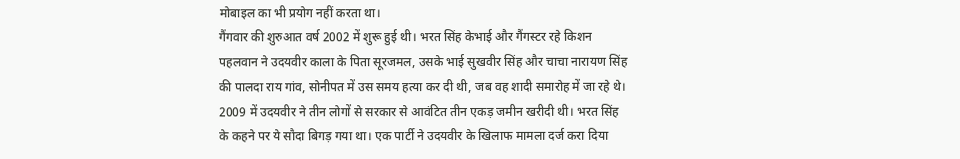मोबाइल का भी प्रयोग नहीं करता था।
गैंगवार की शुरुआत वर्ष 2002 में शुरू हुई थी। भरत सिंह केभाई और गैंगस्टर रहे किशन पहलवान ने उदयवीर काला के पिता सूरजमल, उसके भाई सुखवीर सिंह और चाचा नारायण सिंह की पालदा राय गांव, सोनीपत में उस समय हत्या कर दी थी, जब वह शादी समारोह में जा रहे थे।
2009 में उदयवीर ने तीन लोगों से सरकार से आवंटित तीन एकड़ जमीन खरीदी थी। भरत सिंह के कहने पर ये सौदा बिगड़ गया था। एक पार्टी ने उदयवीर के खिलाफ मामला दर्ज करा दिया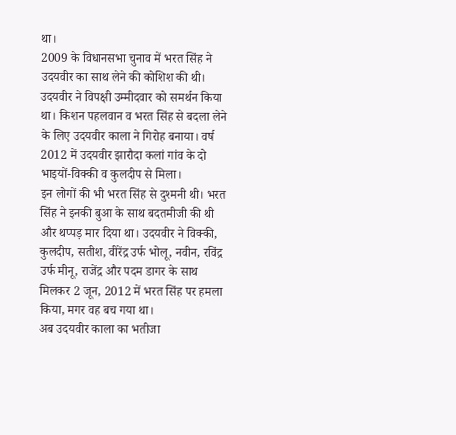था।
2009 के विधानसभा चुनाव में भरत सिंह ने उदयवीर का साथ लेने की कोशिश की थी। उदयवीर ने विपक्षी उम्मीदवार को समर्थन किया था। किशन पहलवान व भरत सिंह से बदला लेने के लिए उदयवीर काला ने गिरोह बनाया। वर्ष 2012 में उदयवीर झारौदा कलां गांव के दो भाइयों-विक्की व कुलदीप से मिला।
इन लोगों की भी भरत सिंह से दुश्मनी थी। भरत सिंह ने इनकी बुआ के साथ बदतमीजी की थी और थप्पड़ मार दिया था। उदयवीर ने विक्की, कुलदीप, सतीश, वीरेंद्र उर्फ भोलू, नवीन, रविंद्र उर्फ मीनू, राजेंद्र और पदम डागर के साथ मिलकर 2 जून, 2012 में भरत सिंह पर हमला किया, मगर वह बच गया था।
अब उदयवीर काला का भतीजा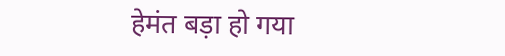हेमंत बड़ा हो गया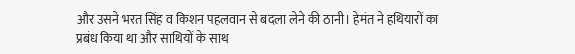और उसने भरत सिंह व किशन पहलवान से बदला लेने की ठानी। हेमंत ने हथियारों का प्रबंध किया था और साथियों के साथ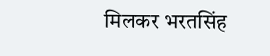मिलकर भरतसिंह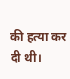की हत्या कर दी थी।